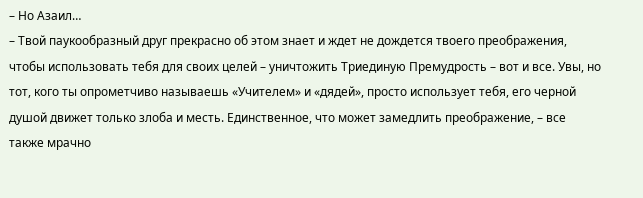– Но Азаил…
– Твой паукообразный друг прекрасно об этом знает и ждет не дождется твоего преображения, чтобы использовать тебя для своих целей – уничтожить Триединую Премудрость – вот и все. Увы, но тот, кого ты опрометчиво называешь «Учителем» и «дядей», просто использует тебя, его черной душой движет только злоба и месть. Единственное, что может замедлить преображение, – все также мрачно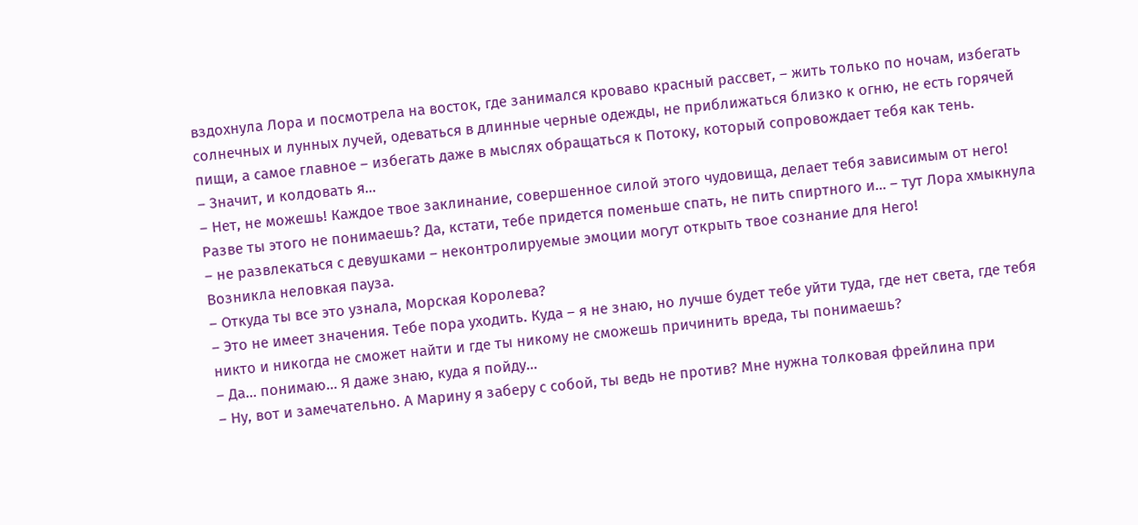вздохнула Лора и посмотрела на восток, где занимался кроваво красный рассвет, – жить только по ночам, избегать солнечных и лунных лучей, одеваться в длинные черные одежды, не приближаться близко к огню, не есть горячей пищи, а самое главное – избегать даже в мыслях обращаться к Потоку, который сопровождает тебя как тень.
– Значит, и колдовать я…
– Нет, не можешь! Каждое твое заклинание, совершенное силой этого чудовища, делает тебя зависимым от него! Разве ты этого не понимаешь? Да, кстати, тебе придется поменьше спать, не пить спиртного и… – тут Лора хмыкнула – не развлекаться с девушками – неконтролируемые эмоции могут открыть твое сознание для Него!
Возникла неловкая пауза.
– Откуда ты все это узнала, Морская Королева?
– Это не имеет значения. Тебе пора уходить. Куда – я не знаю, но лучше будет тебе уйти туда, где нет света, где тебя никто и никогда не сможет найти и где ты никому не сможешь причинить вреда, ты понимаешь?
– Да… понимаю… Я даже знаю, куда я пойду…
– Ну, вот и замечательно. А Марину я заберу с собой, ты ведь не против? Мне нужна толковая фрейлина при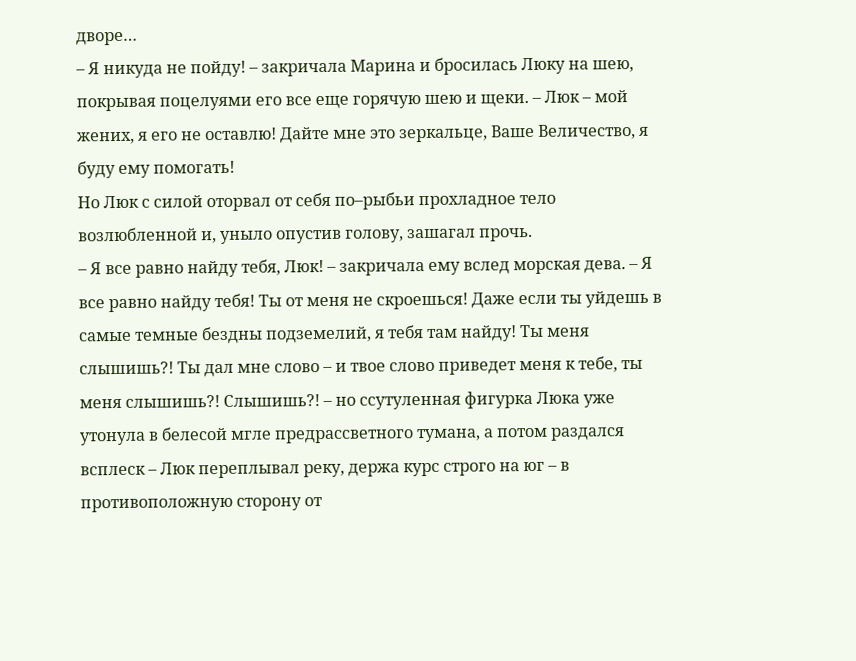дворе…
– Я никуда не пойду! – закричала Марина и бросилась Люку на шею, покрывая поцелуями его все еще горячую шею и щеки. – Люк – мой жених, я его не оставлю! Дайте мне это зеркальце, Ваше Величество, я буду ему помогать!
Но Люк с силой оторвал от себя по–рыбьи прохладное тело возлюбленной и, уныло опустив голову, зашагал прочь.
– Я все равно найду тебя, Люк! – закричала ему вслед морская дева. – Я все равно найду тебя! Ты от меня не скроешься! Даже если ты уйдешь в самые темные бездны подземелий, я тебя там найду! Ты меня слышишь?! Ты дал мне слово – и твое слово приведет меня к тебе, ты меня слышишь?! Слышишь?! – но ссутуленная фигурка Люка уже утонула в белесой мгле предрассветного тумана, а потом раздался всплеск – Люк переплывал реку, держа курс строго на юг – в противоположную сторону от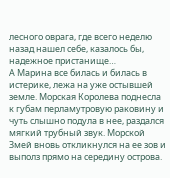лесного оврага, где всего неделю назад нашел себе, казалось бы, надежное пристанище…
А Марина все билась и билась в истерике, лежа на уже остывшей земле. Морская Королева поднесла к губам перламутровую раковину и чуть слышно подула в нее, раздался мягкий трубный звук. Морской Змей вновь откликнулся на ее зов и выполз прямо на середину острова.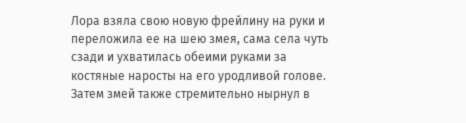Лора взяла свою новую фрейлину на руки и переложила ее на шею змея, сама села чуть сзади и ухватилась обеими руками за костяные наросты на его уродливой голове. Затем змей также стремительно нырнул в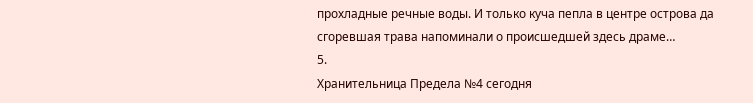прохладные речные воды. И только куча пепла в центре острова да сгоревшая трава напоминали о происшедшей здесь драме…
5.
Хранительница Предела №4 сегодня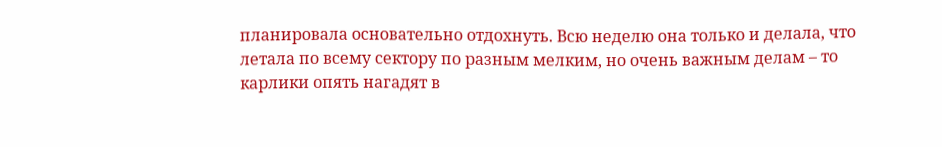планировала основательно отдохнуть. Всю неделю она только и делала, что летала по всему сектору по разным мелким, но очень важным делам – то карлики опять нагадят в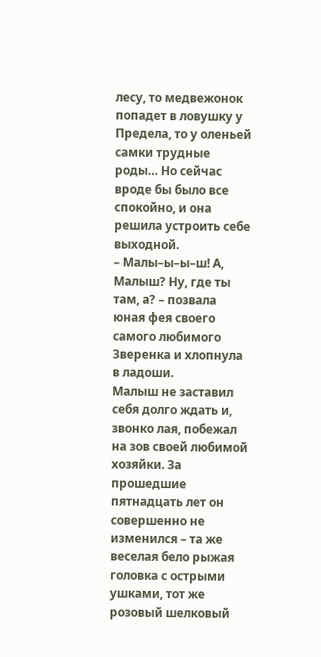лесу, то медвежонок попадет в ловушку у Предела, то у оленьей самки трудные роды… Но сейчас вроде бы было все спокойно, и она решила устроить себе выходной.
– Малы–ы–ы–ш! А, Малыш? Ну, где ты там, а? – позвала юная фея своего самого любимого Зверенка и хлопнула в ладоши.
Малыш не заставил себя долго ждать и, звонко лая, побежал на зов своей любимой хозяйки. За прошедшие пятнадцать лет он совершенно не изменился – та же веселая бело рыжая головка с острыми ушками, тот же розовый шелковый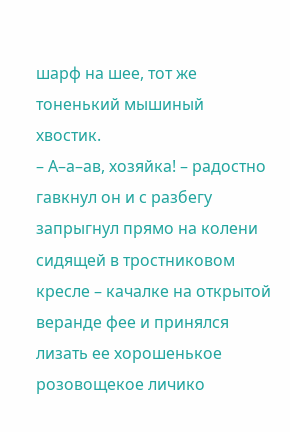шарф на шее, тот же тоненький мышиный хвостик.
– А–а–ав, хозяйка! – радостно гавкнул он и с разбегу запрыгнул прямо на колени сидящей в тростниковом кресле – качалке на открытой веранде фее и принялся лизать ее хорошенькое розовощекое личико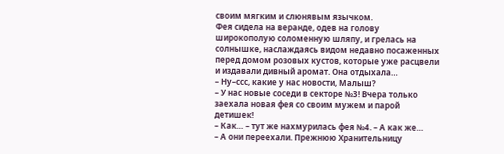своим мягким и слюнявым язычком.
Фея сидела на веранде, одев на голову широкополую соломенную шляпу, и грелась на солнышке, наслаждаясь видом недавно посаженных перед домом розовых кустов, которые уже расцвели и издавали дивный аромат. Она отдыхала…
– Ну–ссс, какие у нас новости, Малыш?
– У нас новые соседи в секторе №3! Вчера только заехала новая фея со своим мужем и парой детишек!
– Как… – тут же нахмурилась фея №4. – А как же…
– А они переехали. Прежнюю Хранительницу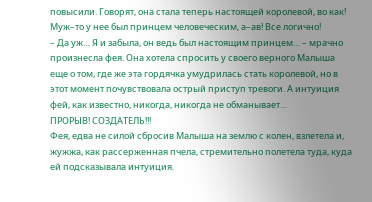повысили. Говорят, она стала теперь настоящей королевой, во как! Муж–то у нее был принцем человеческим, а–ав! Все логично!
– Да уж… Я и забыла, он ведь был настоящим принцем… – мрачно произнесла фея. Она хотела спросить у своего верного Малыша еще о том, где же эта гордячка умудрилась стать королевой, но в этот момент почувствовала острый приступ тревоги. А интуиция фей, как известно, никогда, никогда не обманывает…
ПРОРЫВ! СОЗДАТЕЛЬ!!!
Фея, едва не силой сбросив Малыша на землю с колен, взлетела и, жужжа, как рассерженная пчела, стремительно полетела туда, куда ей подсказывала интуиция.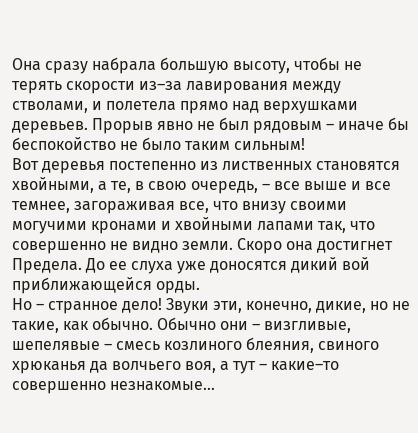Она сразу набрала большую высоту, чтобы не терять скорости из–за лавирования между стволами, и полетела прямо над верхушками деревьев. Прорыв явно не был рядовым – иначе бы беспокойство не было таким сильным!
Вот деревья постепенно из лиственных становятся хвойными, а те, в свою очередь, – все выше и все темнее, загораживая все, что внизу своими могучими кронами и хвойными лапами так, что совершенно не видно земли. Скоро она достигнет Предела. До ее слуха уже доносятся дикий вой приближающейся орды.
Но – странное дело! Звуки эти, конечно, дикие, но не такие, как обычно. Обычно они – визгливые, шепелявые – смесь козлиного блеяния, свиного хрюканья да волчьего воя, а тут – какие–то совершенно незнакомые…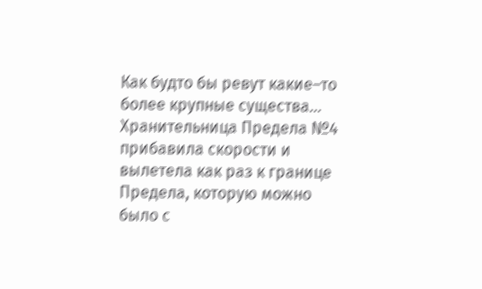Как будто бы ревут какие–то более крупные существа…
Хранительница Предела №4 прибавила скорости и вылетела как раз к границе Предела, которую можно было с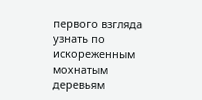первого взгляда узнать по искореженным мохнатым деревьям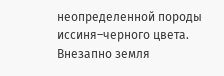неопределенной породы иссиня–черного цвета.
Внезапно земля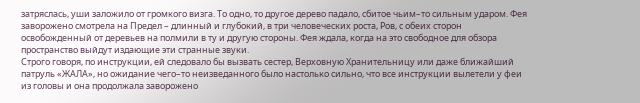затряслась, уши заложило от громкого визга. То одно, то другое дерево падало, сбитое чьим–то сильным ударом. Фея заворожено смотрела на Предел – длинный и глубокий, в три человеческих роста, Ров, с обеих сторон освобожденный от деревьев на полмили в ту и другую стороны. Фея ждала, когда на это свободное для обзора пространство выйдут издающие эти странные звуки.
Строго говоря, по инструкции, ей следовало бы вызвать сестер, Верховную Хранительницу или даже ближайший патруль «ЖАЛА», но ожидание чего–то неизведанного было настолько сильно, что все инструкции вылетели у феи из головы и она продолжала заворожено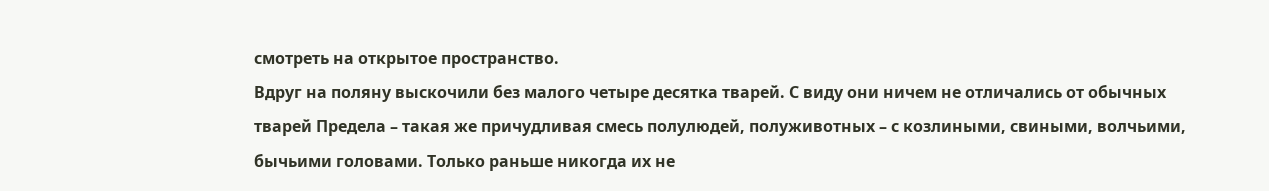смотреть на открытое пространство.
Вдруг на поляну выскочили без малого четыре десятка тварей. С виду они ничем не отличались от обычных тварей Предела – такая же причудливая смесь полулюдей, полуживотных – с козлиными, свиными, волчьими, бычьими головами. Только раньше никогда их не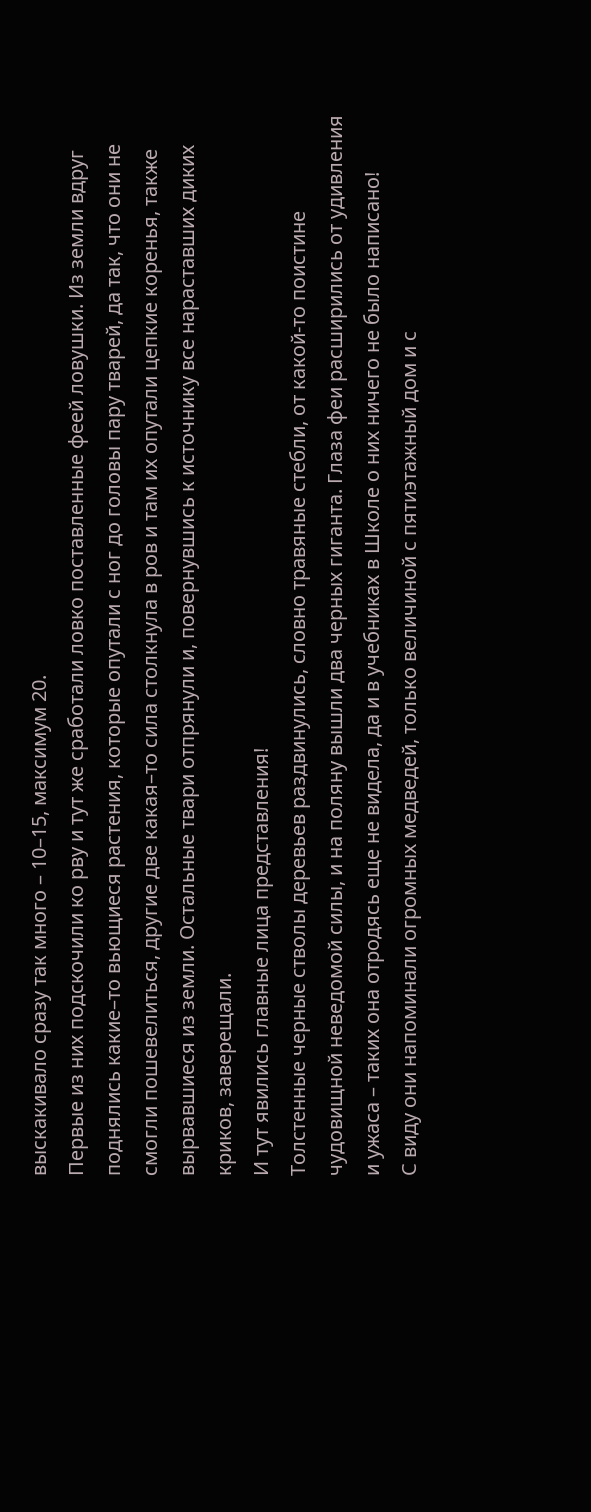выскакивало сразу так много – 10–15, максимум 20.
Первые из них подскочили ко рву и тут же сработали ловко поставленные феей ловушки. Из земли вдруг поднялись какие–то вьющиеся растения, которые опутали с ног до головы пару тварей, да так, что они не смогли пошевелиться, другие две какая–то сила столкнула в ров и там их опутали цепкие коренья, также вырвавшиеся из земли. Остальные твари отпрянули и, повернувшись к источнику все нараставших диких криков, заверещали.
И тут явились главные лица представления!
Толстенные черные стволы деревьев раздвинулись, словно травяные стебли, от какой-то поистине чудовищной неведомой силы, и на поляну вышли два черных гиганта. Глаза феи расширились от удивления и ужаса – таких она отродясь еще не видела, да и в учебниках в Школе о них ничего не было написано!
С виду они напоминали огромных медведей, только величиной с пятиэтажный дом и с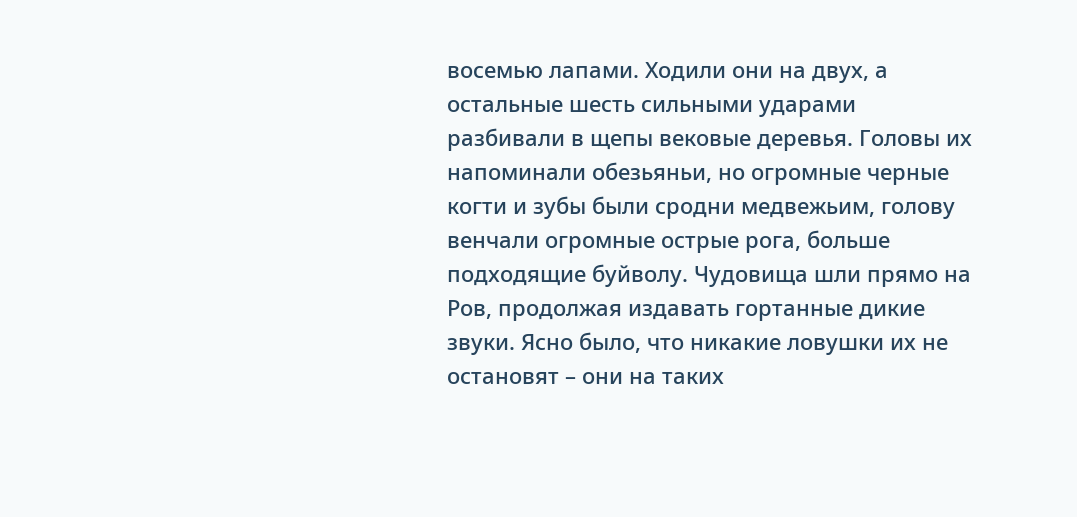восемью лапами. Ходили они на двух, а остальные шесть сильными ударами разбивали в щепы вековые деревья. Головы их напоминали обезьяньи, но огромные черные когти и зубы были сродни медвежьим, голову венчали огромные острые рога, больше подходящие буйволу. Чудовища шли прямо на Ров, продолжая издавать гортанные дикие звуки. Ясно было, что никакие ловушки их не остановят – они на таких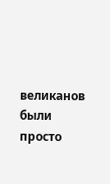великанов были просто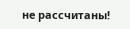не рассчитаны!